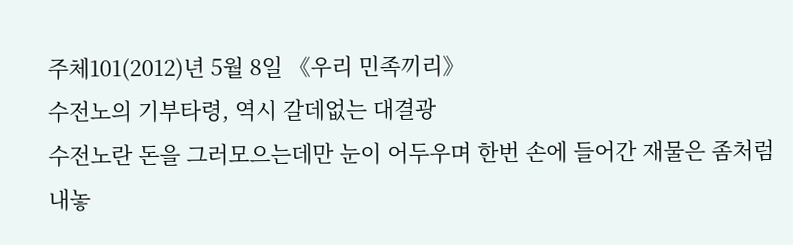주체101(2012)년 5월 8일 《우리 민족끼리》
수전노의 기부타령, 역시 갈데없는 대결광
수전노란 돈을 그러모으는데만 눈이 어두우며 한번 손에 들어간 재물은 좀처럼 내놓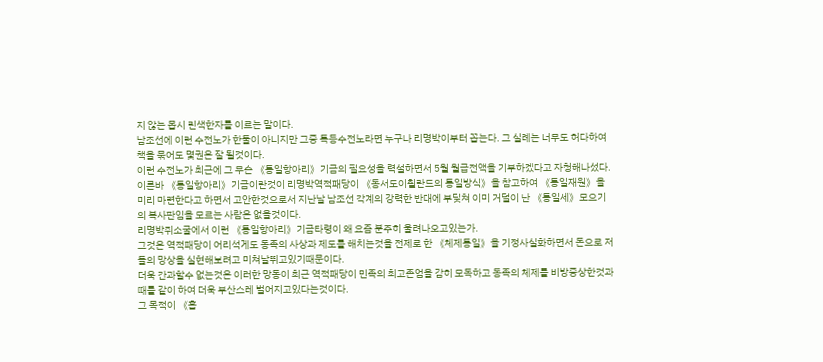지 않는 몹시 린색한자를 이르는 말이다.
남조선에 이런 수전노가 한둘이 아니지만 그중 특등수전노라면 누구나 리명박이부터 꼽는다. 그 실례는 너무도 허다하여 책을 묶어도 몇권은 잘 될것이다.
이런 수전노가 최근에 그 무슨 《통일항아리》기금의 필요성을 력설하면서 5월 월급전액을 기부하겠다고 자청해나섰다.
이른바 《통일항아리》기금이란것이 리명박역적패당이 《동서도이췰란드의 통일방식》을 참고하여 《통일재원》을 미리 마련한다고 하면서 고안한것으로서 지난날 남조선 각계의 강력한 반대에 부딪쳐 이미 거덜이 난 《통일세》모으기의 복사판임을 모르는 사람은 없을것이다.
리명박쥐소굴에서 이런 《통일항아리》기금타령이 왜 요즘 분주히 울려나오고있는가.
그것은 역적패당이 어리석게도 동족의 사상과 제도를 해치는것을 전제로 한 《체제통일》을 기정사실화하면서 돈으로 저들의 망상을 실현해보려고 미쳐날뛰고있기때문이다.
더욱 간과할수 없는것은 이러한 망동이 최근 역적패당이 민족의 최고존엄을 감히 모독하고 동족의 체제를 비방중상한것과 때를 같이 하여 더욱 부산스레 벌어지고있다는것이다.
그 목적이 《흡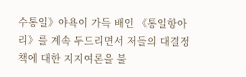수통일》야욕이 가득 배인 《통일항아리》를 계속 두드리면서 저들의 대결정책에 대한 지지여론을 불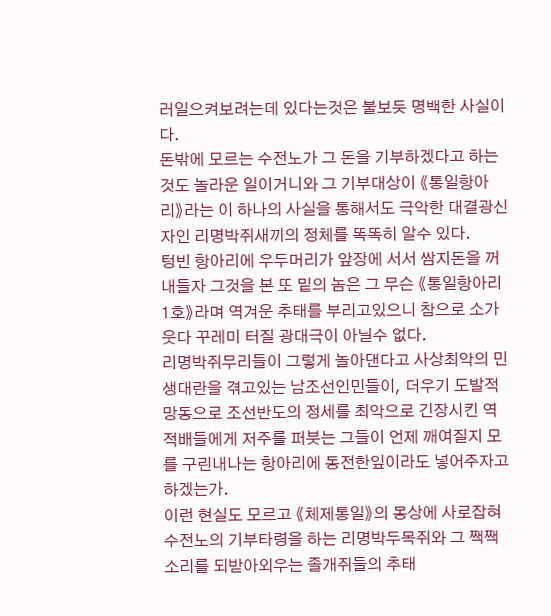러일으켜보려는데 있다는것은 불보듯 명백한 사실이다.
돈밖에 모르는 수전노가 그 돈을 기부하겠다고 하는것도 놀라운 일이거니와 그 기부대상이 《통일항아리》라는 이 하나의 사실을 통해서도 극악한 대결광신자인 리명박쥐새끼의 정체를 똑똑히 알수 있다.
텅빈 항아리에 우두머리가 앞장에 서서 쌈지돈을 꺼내들자 그것을 본 또 밑의 놈은 그 무슨 《통일항아리1호》라며 역겨운 추태를 부리고있으니 참으로 소가 웃다 꾸레미 터질 광대극이 아닐수 없다.
리명박쥐무리들이 그렇게 놀아댄다고 사상최악의 민생대란을 겪고있는 남조선인민들이, 더우기 도발적망동으로 조선반도의 정세를 최악으로 긴장시킨 역적배들에게 저주를 퍼붓는 그들이 언제 깨여질지 모를 구린내나는 항아리에 동전한잎이라도 넣어주자고 하겠는가.
이런 현실도 모르고 《체제통일》의 몽상에 사로잡혀 수전노의 기부타령을 하는 리명박두목쥐와 그 짹짹소리를 되받아외우는 졸개쥐들의 추태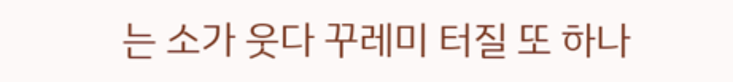는 소가 웃다 꾸레미 터질 또 하나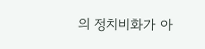의 정치비화가 아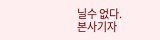닐수 없다.
본사기자